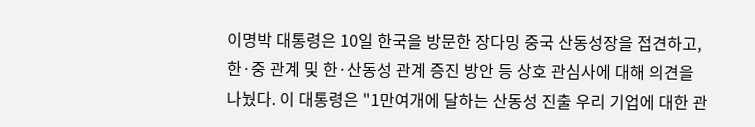이명박 대통령은 10일 한국을 방문한 장다밍 중국 산동성장을 접견하고, 한·중 관계 및 한·산동성 관계 증진 방안 등 상호 관심사에 대해 의견을 나눴다. 이 대통령은 "1만여개에 달하는 산동성 진출 우리 기업에 대한 관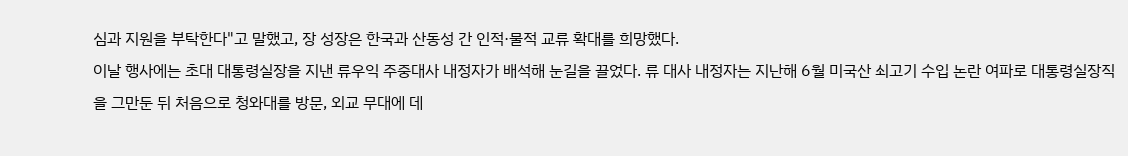심과 지원을 부탁한다"고 말했고, 장 성장은 한국과 산동성 간 인적·물적 교류 확대를 희망했다.
이날 행사에는 초대 대통령실장을 지낸 류우익 주중대사 내정자가 배석해 눈길을 끌었다. 류 대사 내정자는 지난해 6월 미국산 쇠고기 수입 논란 여파로 대통령실장직을 그만둔 뒤 처음으로 청와대를 방문, 외교 무대에 데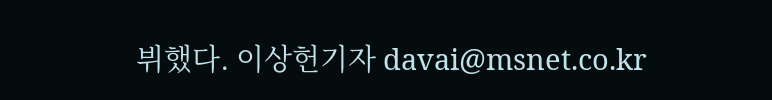뷔했다. 이상헌기자 davai@msnet.co.kr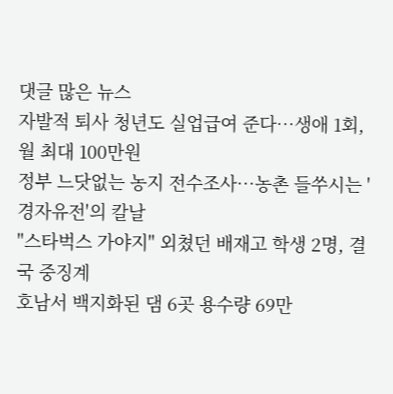댓글 많은 뉴스
자발적 퇴사 청년도 실업급여 준다…생애 1회, 월 최대 100만원
정부 느닷없는 농지 전수조사…농촌 들쑤시는 '경자유전'의 칼날
"스타벅스 가야지" 외쳤던 배재고 학생 2명, 결국 중징계
호남서 백지화된 댐 6곳 용수량 69만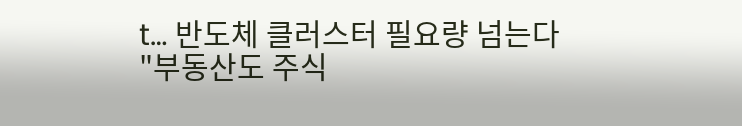t… 반도체 클러스터 필요량 넘는다
"부동산도 주식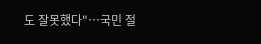도 잘못했다"…국민 절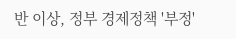반 이상, 정부 경제정책 '부정'